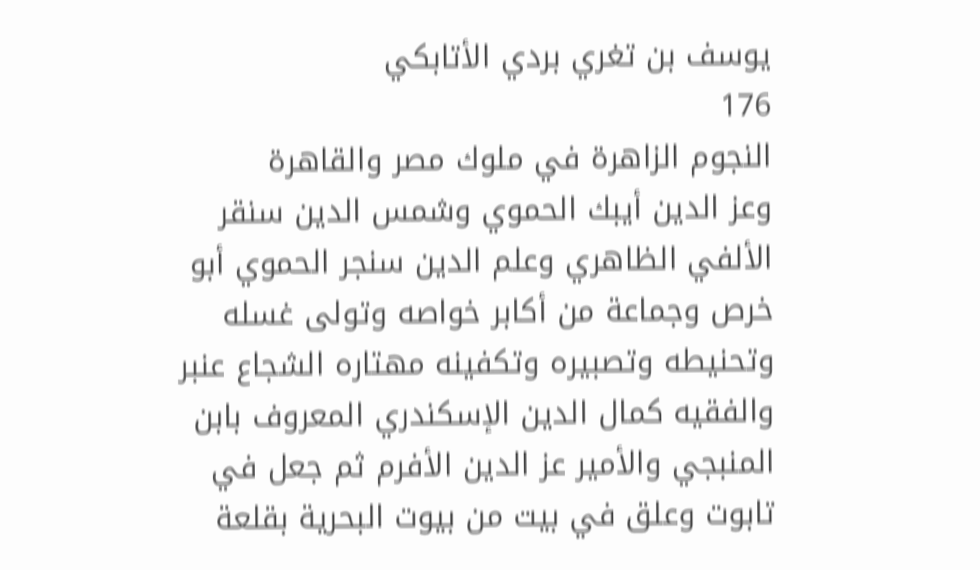يوسف بن تغري بردي الأتابكي
176
النجوم الزاهرة في ملوك مصر والقاهرة
وعز الدين أيبك الحموي وشمس الدين سنقر الألفي الظاهري وعلم الدين سنجر الحموي أبو خرص وجماعة من أكابر خواصه وتولى غسله وتحنيطه وتصبيره وتكفينه مهتاره الشجاع عنبر والفقيه كمال الدين الإسكندري المعروف بابن المنبجي والأمير عز الدين الأفرم ثم جعل في تابوت وعلق في بيت من بيوت البحرية بقلعة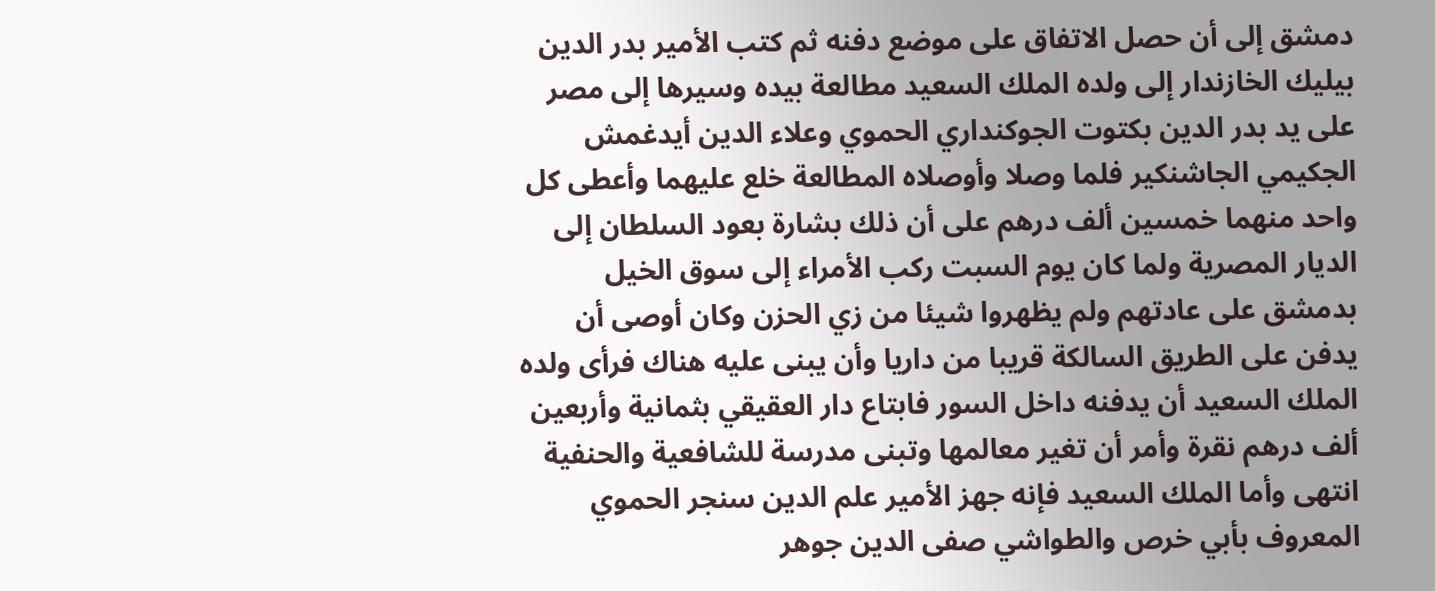دمشق إلى أن حصل الاتفاق على موضع دفنه ثم كتب الأمير بدر الدين بيليك الخازندار إلى ولده الملك السعيد مطالعة بيده وسيرها إلى مصر على يد بدر الدين بكتوت الجوكنداري الحموي وعلاء الدين أيدغمش الجكيمي الجاشنكير فلما وصلا وأوصلاه المطالعة خلع عليهما وأعطى كل واحد منهما خمسين ألف درهم على أن ذلك بشارة بعود السلطان إلى الديار المصرية ولما كان يوم السبت ركب الأمراء إلى سوق الخيل بدمشق على عادتهم ولم يظهروا شيئا من زي الحزن وكان أوصى أن يدفن على الطريق السالكة قريبا من داريا وأن يبنى عليه هناك فرأى ولده الملك السعيد أن يدفنه داخل السور فابتاع دار العقيقي بثمانية وأربعين ألف درهم نقرة وأمر أن تغير معالمها وتبنى مدرسة للشافعية والحنفية انتهى وأما الملك السعيد فإنه جهز الأمير علم الدين سنجر الحموي المعروف بأبي خرص والطواشي صفى الدين جوهر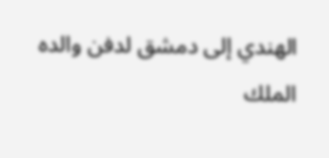الهندي إلى دمشق لدفن والده الملك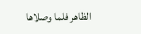الظاهر فلما وصلاها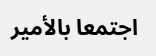اجتمعا بالأمير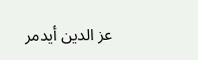عز الدين أيدمر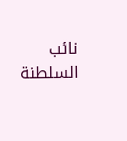نائب السلطنة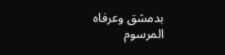بدمشق وعرفاه المرسوم